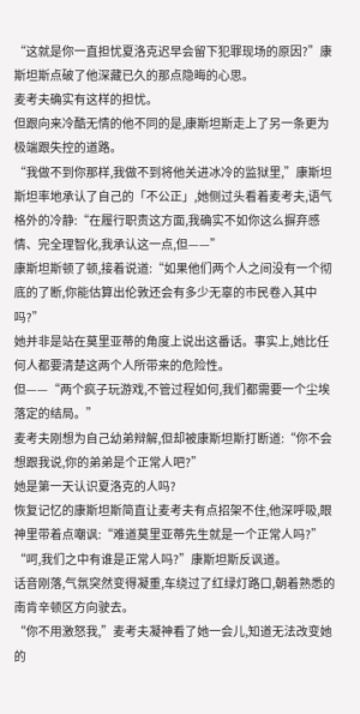“这就是你一直担忧夏洛克迟早会留下犯罪现场的原因?”康斯坦斯点破了他深藏已久的那点隐晦的心思。
麦考夫确实有这样的担忧。
但跟向来冷酷无情的他不同的是,康斯坦斯走上了另一条更为极端跟失控的道路。
“我做不到你那样,我做不到将他关进冰冷的监狱里,”康斯坦斯坦率地承认了自己的「不公正」,她侧过头看着麦考夫,语气格外的冷静:“在履行职责这方面,我确实不如你这么摒弃感情、完全理智化,我承认这一点,但——”
康斯坦斯顿了顿,接着说道:“如果他们两个人之间没有一个彻底的了断,你能估算出伦敦还会有多少无辜的市民卷入其中吗?”
她并非是站在莫里亚蒂的角度上说出这番话。事实上,她比任何人都要清楚这两个人所带来的危险性。
但——“两个疯子玩游戏,不管过程如何,我们都需要一个尘埃落定的结局。”
麦考夫刚想为自己幼弟辩解,但却被康斯坦斯打断道:“你不会想跟我说,你的弟弟是个正常人吧?”
她是第一天认识夏洛克的人吗?
恢复记忆的康斯坦斯简直让麦考夫有点招架不住,他深呼吸,眼神里带着点嘲讽:“难道莫里亚蒂先生就是一个正常人吗?”
“呵,我们之中有谁是正常人吗?”康斯坦斯反讽道。
话音刚落,气氛突然变得凝重,车绕过了红绿灯路口,朝着熟悉的南肯辛顿区方向驶去。
“你不用激怒我,”麦考夫凝神看了她一会儿,知道无法改变她的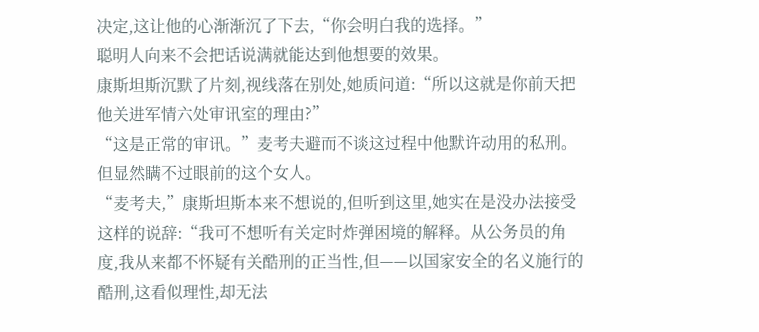决定,这让他的心渐渐沉了下去,“你会明白我的选择。”
聪明人向来不会把话说满就能达到他想要的效果。
康斯坦斯沉默了片刻,视线落在别处,她质问道:“所以这就是你前天把他关进军情六处审讯室的理由?”
“这是正常的审讯。”麦考夫避而不谈这过程中他默许动用的私刑。
但显然瞒不过眼前的这个女人。
“麦考夫,”康斯坦斯本来不想说的,但听到这里,她实在是没办法接受这样的说辞:“我可不想听有关定时炸弹困境的解释。从公务员的角度,我从来都不怀疑有关酷刑的正当性,但——以国家安全的名义施行的酷刑,这看似理性,却无法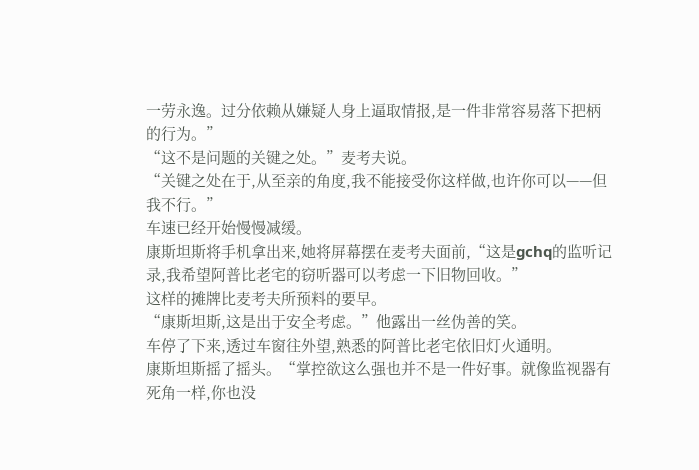一劳永逸。过分依赖从嫌疑人身上逼取情报,是一件非常容易落下把柄的行为。”
“这不是问题的关键之处。”麦考夫说。
“关键之处在于,从至亲的角度,我不能接受你这样做,也许你可以——但我不行。”
车速已经开始慢慢减缓。
康斯坦斯将手机拿出来,她将屏幕摆在麦考夫面前,“这是gchq的监听记录,我希望阿普比老宅的窃听器可以考虑一下旧物回收。”
这样的摊牌比麦考夫所预料的要早。
“康斯坦斯,这是出于安全考虑。”他露出一丝伪善的笑。
车停了下来,透过车窗往外望,熟悉的阿普比老宅依旧灯火通明。
康斯坦斯摇了摇头。“掌控欲这么强也并不是一件好事。就像监视器有死角一样,你也没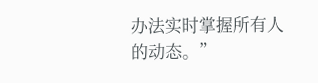办法实时掌握所有人的动态。”